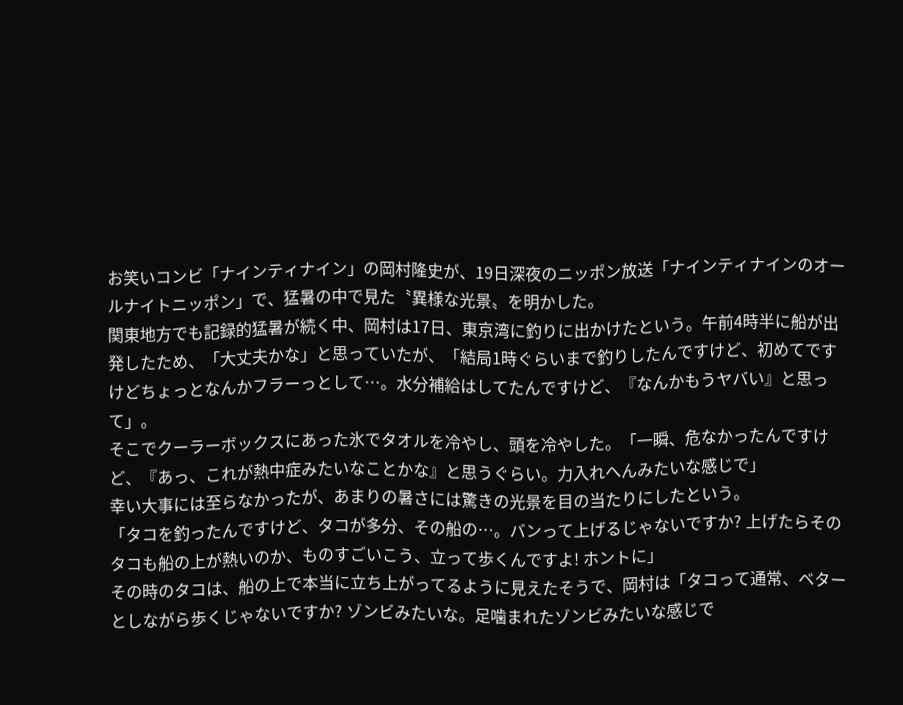お笑いコンビ「ナインティナイン」の岡村隆史が、19日深夜のニッポン放送「ナインティナインのオールナイトニッポン」で、猛暑の中で見た〝異様な光景〟を明かした。
関東地方でも記録的猛暑が続く中、岡村は17日、東京湾に釣りに出かけたという。午前4時半に船が出発したため、「大丈夫かな」と思っていたが、「結局1時ぐらいまで釣りしたんですけど、初めてですけどちょっとなんかフラーっとして…。水分補給はしてたんですけど、『なんかもうヤバい』と思って」。
そこでクーラーボックスにあった氷でタオルを冷やし、頭を冷やした。「一瞬、危なかったんですけど、『あっ、これが熱中症みたいなことかな』と思うぐらい。力入れへんみたいな感じで」
幸い大事には至らなかったが、あまりの暑さには驚きの光景を目の当たりにしたという。
「タコを釣ったんですけど、タコが多分、その船の…。バンって上げるじゃないですか? 上げたらそのタコも船の上が熱いのか、ものすごいこう、立って歩くんですよ! ホントに」
その時のタコは、船の上で本当に立ち上がってるように見えたそうで、岡村は「タコって通常、ベターとしながら歩くじゃないですか? ゾンビみたいな。足噛まれたゾンビみたいな感じで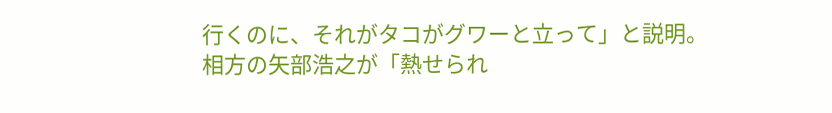行くのに、それがタコがグワーと立って」と説明。
相方の矢部浩之が「熱せられ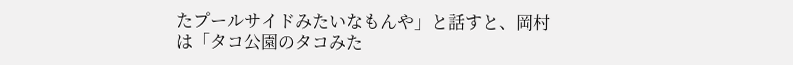たプールサイドみたいなもんや」と話すと、岡村は「タコ公園のタコみた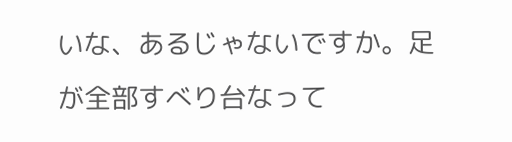いな、あるじゃないですか。足が全部すべり台なって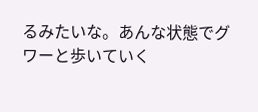るみたいな。あんな状態でグワーと歩いていく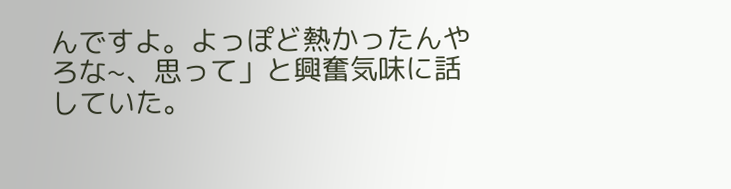んですよ。よっぽど熱かったんやろな~、思って」と興奮気味に話していた。